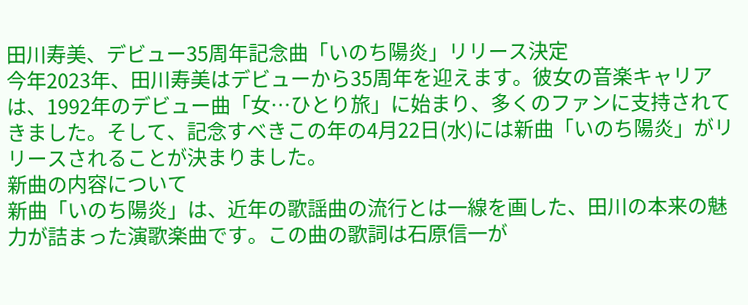田川寿美、デビュー35周年記念曲「いのち陽炎」リリース決定
今年2023年、田川寿美はデビューから35周年を迎えます。彼女の音楽キャリアは、1992年のデビュー曲「女…ひとり旅」に始まり、多くのファンに支持されてきました。そして、記念すべきこの年の4月22日(水)には新曲「いのち陽炎」がリリースされることが決まりました。
新曲の内容について
新曲「いのち陽炎」は、近年の歌謡曲の流行とは一線を画した、田川の本来の魅力が詰まった演歌楽曲です。この曲の歌詞は石原信一が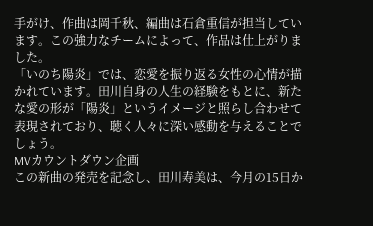手がけ、作曲は岡千秋、編曲は石倉重信が担当しています。この強力なチームによって、作品は仕上がりました。
「いのち陽炎」では、恋愛を振り返る女性の心情が描かれています。田川自身の人生の経験をもとに、新たな愛の形が「陽炎」というイメージと照らし合わせて表現されており、聴く人々に深い感動を与えることでしょう。
MVカウントダウン企画
この新曲の発売を記念し、田川寿美は、今月の15日か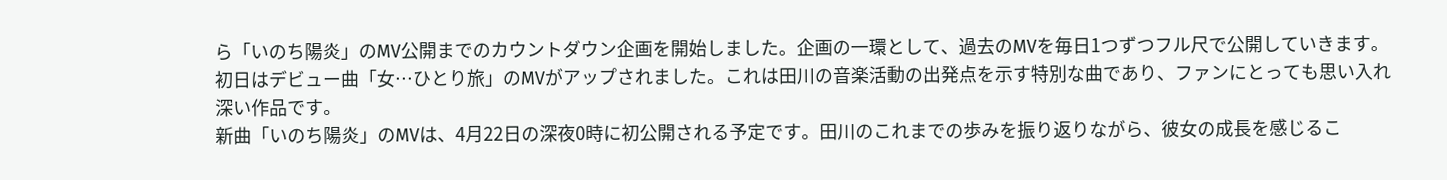ら「いのち陽炎」のMV公開までのカウントダウン企画を開始しました。企画の一環として、過去のMVを毎日1つずつフル尺で公開していきます。初日はデビュー曲「女…ひとり旅」のMVがアップされました。これは田川の音楽活動の出発点を示す特別な曲であり、ファンにとっても思い入れ深い作品です。
新曲「いのち陽炎」のMVは、4月22日の深夜0時に初公開される予定です。田川のこれまでの歩みを振り返りながら、彼女の成長を感じるこ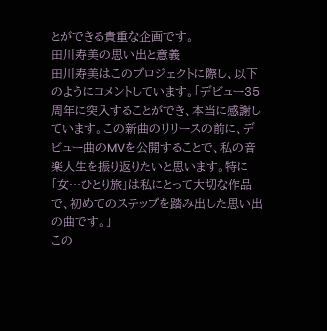とができる貴重な企画です。
田川寿美の思い出と意義
田川寿美はこのプロジェクトに際し、以下のようにコメントしています。「デビュー35周年に突入することができ、本当に感謝しています。この新曲のリリースの前に、デビュー曲のMVを公開することで、私の音楽人生を振り返りたいと思います。特に「女…ひとり旅」は私にとって大切な作品で、初めてのステップを踏み出した思い出の曲です。」
この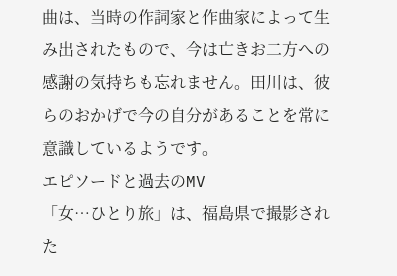曲は、当時の作詞家と作曲家によって生み出されたもので、今は亡きお二方への感謝の気持ちも忘れません。田川は、彼らのおかげで今の自分があることを常に意識しているようです。
エピソードと過去のMV
「女…ひとり旅」は、福島県で撮影された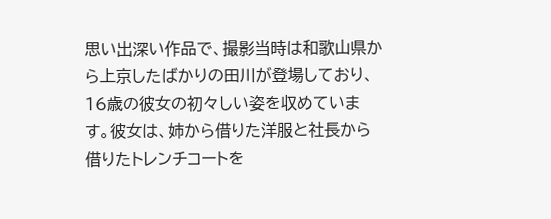思い出深い作品で、撮影当時は和歌山県から上京したばかりの田川が登場しており、16歳の彼女の初々しい姿を収めています。彼女は、姉から借りた洋服と社長から借りたトレンチコートを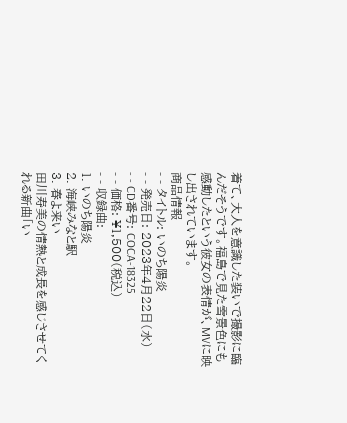着て、大人を意識した装いで撮影に臨んだそうです。福島で見た雪景色にも感動したという彼女の表情が、MVに映し出されています。
商品情報
- - タイトル: いのち陽炎
- - 発売日: 2023年4月22日(水)
- - CD番号: COCA-18325
- - 価格: ¥1,500(税込)
- - 収録曲:
1. いのち陽炎
2. 海峡みなと駅
3. 春よ来い
田川寿美の情熱と成長を感じさせてくれる新曲「い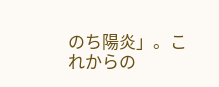のち陽炎」。これからの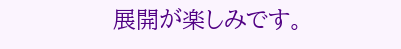展開が楽しみです。